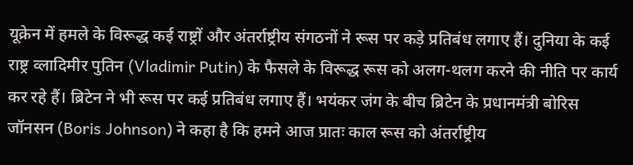यूक्रेन में हमले के विरूद्ध कई राष्ट्रों और अंतर्राष्ट्रीय संगठनों ने रूस पर कड़े प्रतिबंध लगाए हैं। दुनिया के कई राष्ट्र व्लादिमीर पुतिन (Vladimir Putin) के फैसले के विरूद्ध रूस को अलग-थलग करने की नीति पर कार्य कर रहे हैं। ब्रिटेन ने भी रूस पर कई प्रतिबंध लगाए हैं। भयंकर जंग के बीच ब्रिटेन के प्रधानमंत्री बोरिस जॉनसन (Boris Johnson) ने कहा है कि हमने आज प्रातः काल रूस को अंतर्राष्ट्रीय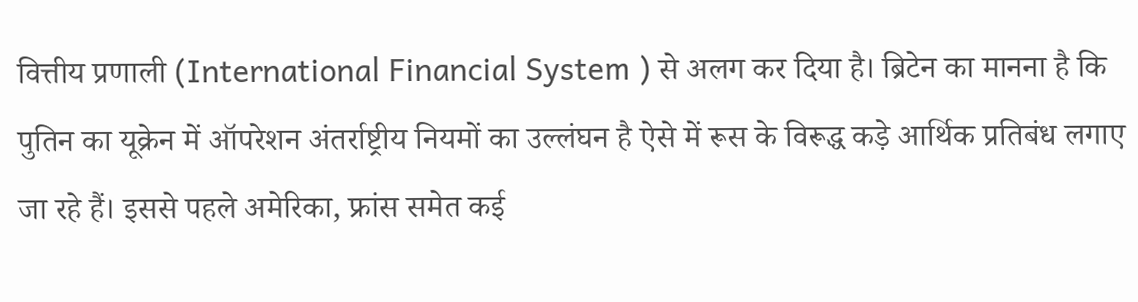वित्तीय प्रणाली (International Financial System ) से अलग कर दिया है। ब्रिटेन का मानना है कि पुतिन का यूक्रेन में ऑपरेशन अंतर्राष्ट्रीय नियमों का उल्लंघन है ऐसे में रूस के विरूद्ध कड़े आर्थिक प्रतिबंध लगाए जा रहे हैं। इससे पहले अमेरिका, फ्रांस समेत कई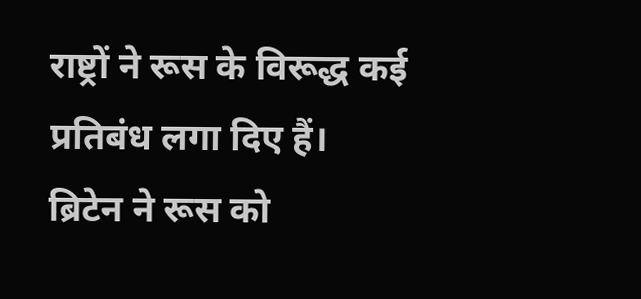राष्ट्रों ने रूस के विरूद्ध कई प्रतिबंध लगा दिए हैं।
ब्रिटेन ने रूस को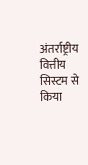अंतर्राष्ट्रीय वित्तीय सिस्टम से किया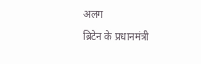अलग
ब्रिटेन के प्रधानमंत्री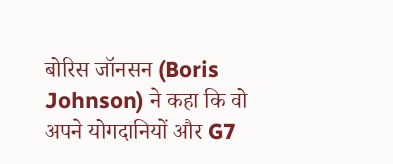बोरिस जॉनसन (Boris Johnson) ने कहा कि वो अपने योगदानियों और G7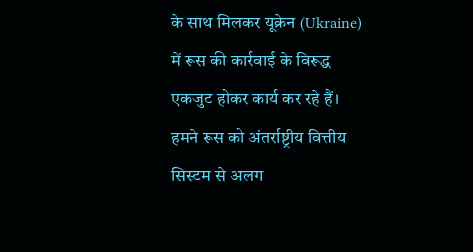के साथ मिलकर यूक्रेन (Ukraine) में रूस की कार्रवाई के विरूद्ध एकजुट होकर कार्य कर रहे हैं। हमने रूस को अंतर्राष्ट्रीय वित्तीय सिस्टम से अलग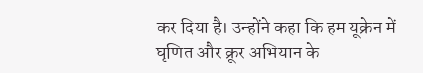कर दिया है। उन्होंने कहा कि हम यूक्रेन में घृणित और क्रूर अभियान के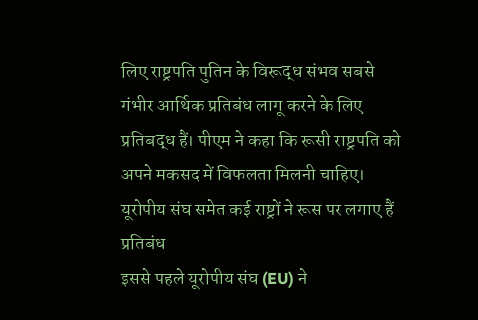लिए राष्ट्रपति पुतिन के विरूद्ध संभव सबसे गंभीर आर्थिक प्रतिबंध लागू करने के लिए प्रतिबद्ध हैं। पीएम ने कहा कि रूसी राष्ट्रपति को अपने मकसद में विफलता मिलनी चाहिए।
यूरोपीय संघ समेत कई राष्ट्रों ने रूस पर लगाए हैं प्रतिबंध
इससे पहले यूरोपीय संघ (EU) ने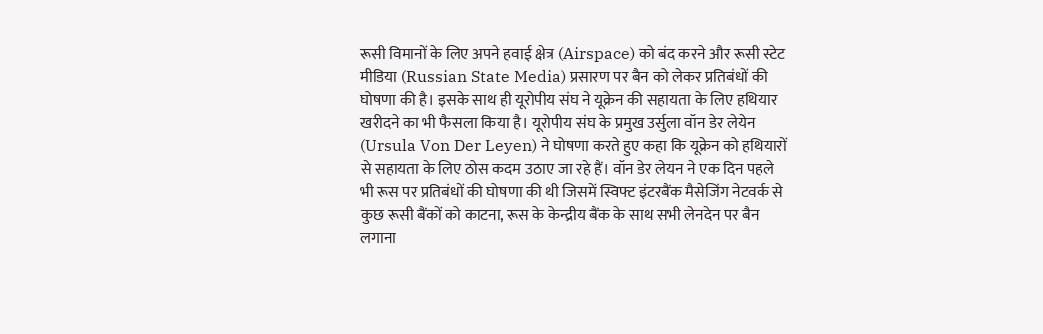रूसी विमानों के लिए अपने हवाई क्षेत्र (Airspace) को बंद करने और रूसी स्टेट मीडिया (Russian State Media) प्रसारण पर बैन को लेकर प्रतिबंधों की घोषणा की है। इसके साथ ही यूरोपीय संघ ने यूक्रेन की सहायता के लिए हथियार खरीदने का भी फैसला किया है। यूरोपीय संघ के प्रमुख उर्सुला वॉन डेर लेयेन (Ursula Von Der Leyen) ने घोषणा करते हुए कहा कि यूक्रेन को हथियारों से सहायता के लिए ठोस कदम उठाए जा रहे हैं। वॉन डेर लेयन ने एक दिन पहले भी रूस पर प्रतिबंधों की घोषणा की थी जिसमें स्विफ्ट इंटरबैंक मैसेजिंग नेटवर्क से कुछ रूसी बैंकों को काटना, रूस के केन्द्रीय बैंक के साथ सभी लेनदेन पर बैन लगाना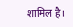शामिल है।